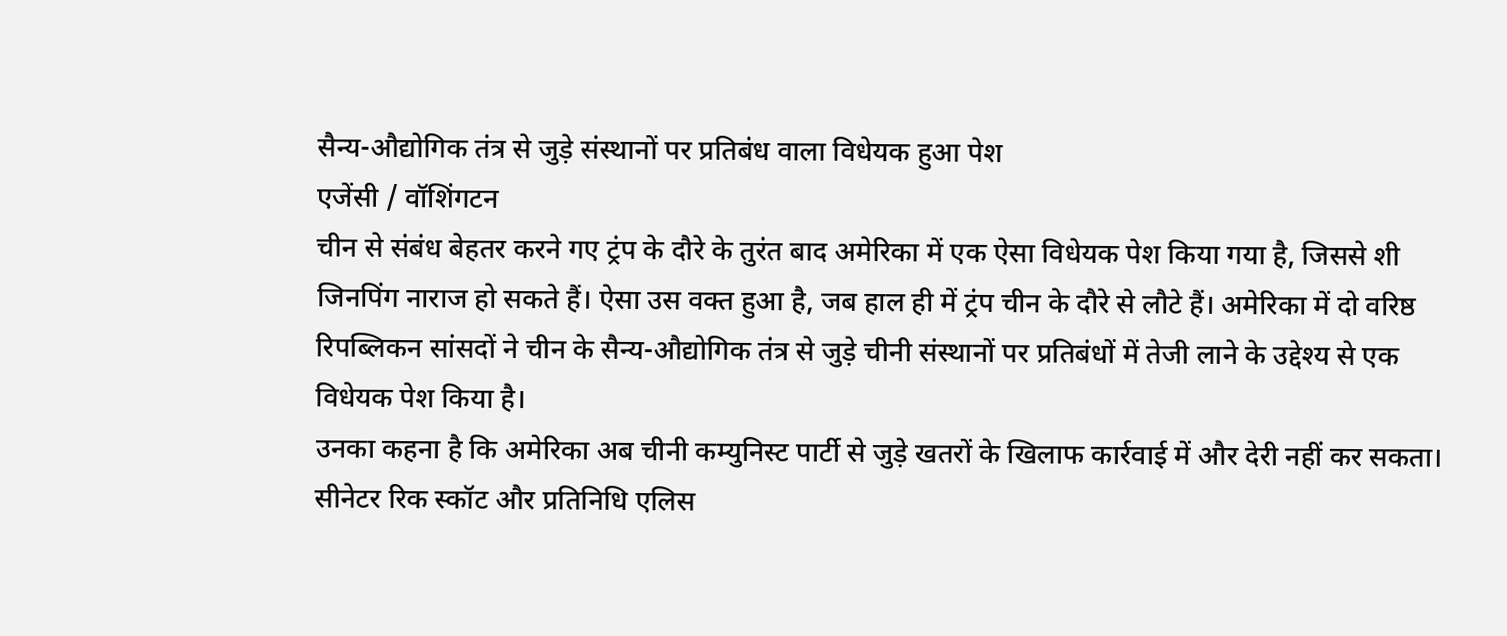सैन्य-औद्योगिक तंत्र से जुड़े संस्थानों पर प्रतिबंध वाला विधेयक हुआ पेश
एजेंसी / वॉशिंगटन
चीन से संबंध बेहतर करने गए ट्रंप के दौरे के तुरंत बाद अमेरिका में एक ऐसा विधेयक पेश किया गया है, जिससे शी जिनपिंग नाराज हो सकते हैं। ऐसा उस वक्त हुआ है, जब हाल ही में ट्रंप चीन के दौरे से लौटे हैं। अमेरिका में दो वरिष्ठ रिपब्लिकन सांसदों ने चीन के सैन्य-औद्योगिक तंत्र से जुड़े चीनी संस्थानों पर प्रतिबंधों में तेजी लाने के उद्देश्य से एक विधेयक पेश किया है।
उनका कहना है कि अमेरिका अब चीनी कम्युनिस्ट पार्टी से जुड़े खतरों के खिलाफ कार्रवाई में और देरी नहीं कर सकता। सीनेटर रिक स्कॉट और प्रतिनिधि एलिस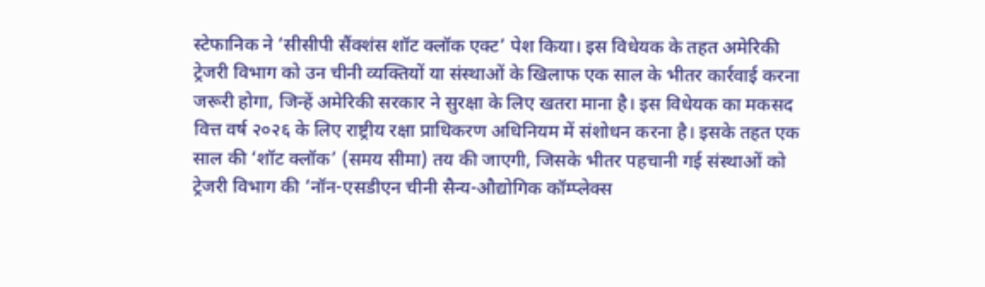स्टेफानिक ने ‘सीसीपी सैंक्शंस शॉट क्लॉक एक्ट’ पेश किया। इस विधेयक के तहत अमेरिकी ट्रेजरी विभाग को उन चीनी व्यक्तियों या संस्थाओं के खिलाफ एक साल के भीतर कार्रवाई करना जरूरी होगा, जिन्हें अमेरिकी सरकार ने सुरक्षा के लिए खतरा माना है। इस विधेयक का मकसद वित्त वर्ष २०२६ के लिए राष्ट्रीय रक्षा प्राधिकरण अधिनियम में संशोधन करना है। इसके तहत एक साल की ‘शॉट क्लॉक’ (समय सीमा) तय की जाएगी, जिसके भीतर पहचानी गई संस्थाओं को ट्रेजरी विभाग की ‘नॉन-एसडीएन चीनी सैन्य-औद्योगिक कॉम्प्लेक्स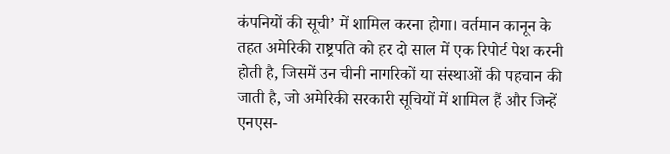कंपनियों की सूची’ में शामिल करना होगा। वर्तमान कानून के तहत अमेरिकी राष्ट्रपति को हर दो साल में एक रिपोर्ट पेश करनी होती है, जिसमें उन चीनी नागरिकों या संस्थाओं की पहचान की जाती है, जो अमेरिकी सरकारी सूचियों में शामिल हैं और जिन्हें एनएस-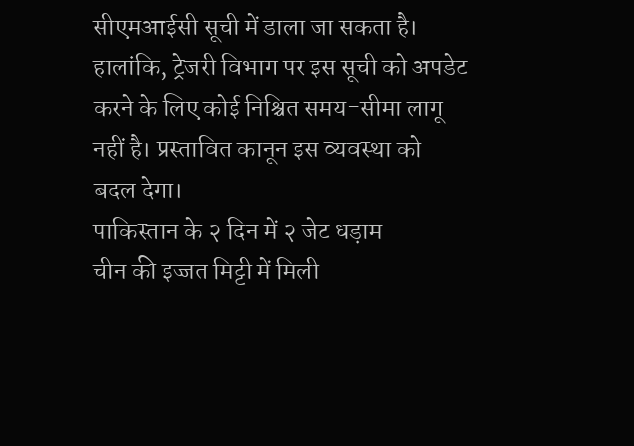सीएमआईसी सूची में डाला जा सकता है। हालांकि, ट्रेजरी विभाग पर इस सूची को अपडेट करने के लिए कोई निश्चित समय-सीमा लागू नहीं है। प्रस्तावित कानून इस व्यवस्था को बदल देगा।
पाकिस्तान के २ दिन में २ जेट धड़ाम
चीन की इज्जत मिट्टी में मिली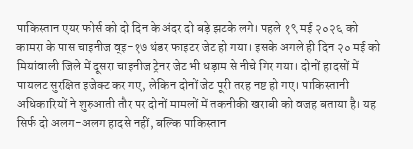पाकिस्तान एयर फोर्स को दो दिन के अंदर दो बड़े झटके लगे। पहले १९ मई २०२६ को कामरा के पास चाइनीज व्इ-१७ थंडर फाइटर जेट हो गया। इसके अगले ही दिन २० मई को मियांवाली जिले में दूसरा चाइनीज ट्रेनर जेट भी धड़ाम से नीचे गिर गया। दोनों हादसों में पायलट सुरक्षित इजेक्ट कर गए, लेकिन दोनों जेट पूरी तरह नष्ट हो गए। पाकिस्तानी अधिकारियों ने शुरुआती तौर पर दोनों मामलों में तकनीकी खराबी को वजह बताया है। यह सिर्फ दो अलग-अलग हादसे नहीं, बल्कि पाकिस्तान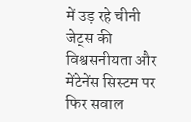में उड़ रहे चीनी जेट्स की विश्वसनीयता और मेंटेनेंस सिस्टम पर फिर सवाल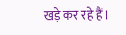खड़े कर रहे हैं।